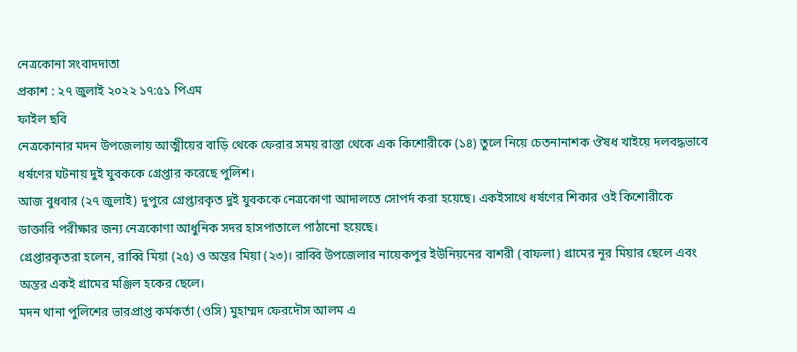নেত্রকোনা সংবাদদাতা
প্রকাশ : ২৭ জুলাই ২০২২ ১৭:৫১ পিএম
ফাইল ছবি
নেত্রকোনার মদন উপজেলায় আত্মীয়ের বাড়ি থেকে ফেরার সময় রাস্তা থেকে এক কিশোরীকে (১৪) তুলে নিয়ে চেতনানাশক ঔষধ খাইয়ে দলবদ্ধভাবে ধর্ষণের ঘটনায় দুই যুবককে গ্রেপ্তার করেছে পুলিশ।
আজ বুধবার (২৭ জুলাই) দুপুরে গ্রেপ্তারকৃত দুই যুবককে নেত্রকোণা আদালতে সোপর্দ করা হয়েছে। একইসাথে ধর্ষণের শিকার ওই কিশোরীকে ডাক্তারি পরীক্ষার জন্য নেত্রকোণা আধুনিক সদর হাসপাতালে পাঠানো হয়েছে।
গ্রেপ্তারকৃতরা হলেন, রাব্বি মিয়া (২৫) ও অন্তর মিয়া (২৩)। রাব্বি উপজেলার নায়েকপুর ইউনিয়নের বাশরী (বাফলা) গ্রামের নূর মিয়ার ছেলে এবং অন্তর একই গ্রামের মঞ্জিল হকের ছেলে।
মদন থানা পুলিশের ভারপ্রাপ্ত কর্মকর্তা (ওসি) মুহাম্মদ ফেরদৌস আলম এ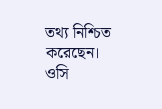তথ্য নিশ্চিত করেছেন।
ওসি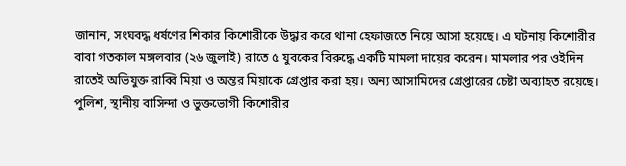জানান, সংঘবদ্ধ ধর্ষণের শিকার কিশোরীকে উদ্ধার করে থানা হেফাজতে নিয়ে আসা হয়েছে। এ ঘটনায় কিশোরীর বাবা গতকাল মঙ্গলবার (২৬ জুলাই) রাতে ৫ যুবকের বিরুদ্ধে একটি মামলা দায়ের করেন। মামলার পর ওইদিন রাতেই অভিযুক্ত রাব্বি মিয়া ও অন্তর মিয়াকে গ্রেপ্তার করা হয়। অন্য আসামিদের গ্রেপ্তারের চেষ্টা অব্যাহত রয়েছে।
পুলিশ, স্থানীয় বাসিন্দা ও ভুক্তভোগী কিশোরীর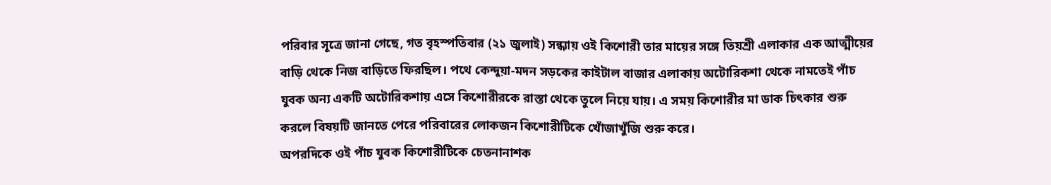পরিবার সূত্রে জানা গেছে, গত বৃহস্পতিবার (২১ জুলাই) সন্ধ্যায় ওই কিশোরী তার মায়ের সঙ্গে তিয়শ্রী এলাকার এক আত্মীয়ের বাড়ি থেকে নিজ বাড়িতে ফিরছিল। পথে কেন্দুয়া-মদন সড়কের কাইটাল বাজার এলাকায় অটোরিকশা থেকে নামতেই পাঁচ যুবক অন্য একটি অটোরিকশায় এসে কিশোরীরকে রাস্তা থেকে তুলে নিয়ে যায়। এ সময় কিশোরীর মা ডাক চিৎকার শুরু করলে বিষয়টি জানতে পেরে পরিবারের লোকজন কিশোরীটিকে খোঁজাখুঁজি শুরু করে।
অপরদিকে ওই পাঁচ যুবক কিশোরীটিকে চেতনানাশক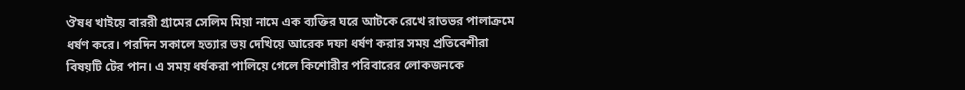ঔষধ খাইয়ে বাররী গ্রামের সেলিম মিয়া নামে এক ব্যক্তির ঘরে আটকে রেখে রাতভর পালাক্রমে ধর্ষণ করে। পরদিন সকালে হত্যার ভয় দেখিয়ে আরেক দফা ধর্ষণ করার সময় প্রতিবেশীরা বিষয়টি টের পান। এ সময় ধর্ষকরা পালিয়ে গেলে কিশোরীর পরিবারের লোকজনকে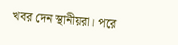খবর দেন স্থানীয়রা। পরে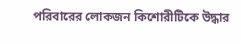পরিবারের লোকজন কিশোরীটিকে উদ্ধার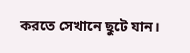করতে সেখানে ছুটে যান।